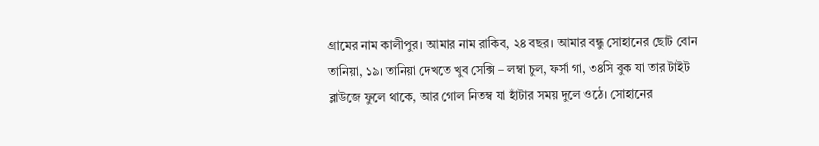গ্রামের নাম কালীপুর। আমার নাম রাকিব, ২৪ বছর। আমার বন্ধু সোহানের ছোট বোন তানিয়া, ১৯। তানিয়া দেখতে খুব সেক্সি – লম্বা চুল, ফর্সা গা, ৩৪সি বুক যা তার টাইট ব্লাউজে ফুলে থাকে, আর গোল নিতম্ব যা হাঁটার সময় দুলে ওঠে। সোহানের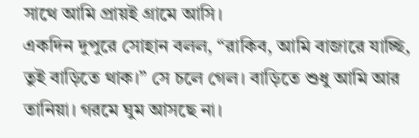সাথে আমি প্রায়ই গ্রামে আসি।
একদিন দুপুরে সোহান বলল, “রাকিব, আমি বাজারে যাচ্ছি, তুই বাড়িতে থাক।” সে চলে গেল। বাড়িতে শুধু আমি আর তানিয়া। গরমে ঘুম আসছে না।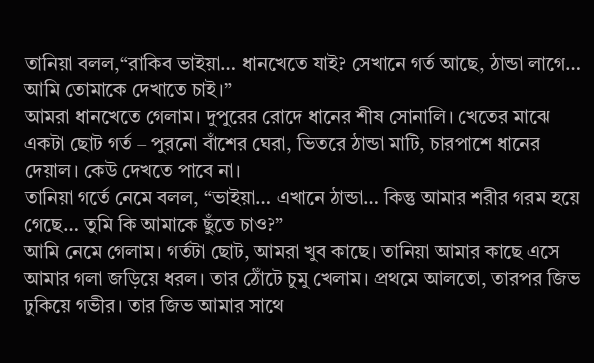তানিয়া বলল,“রাকিব ভাইয়া… ধানখেতে যাই? সেখানে গর্ত আছে, ঠান্ডা লাগে… আমি তোমাকে দেখাতে চাই।”
আমরা ধানখেতে গেলাম। দুপুরের রোদে ধানের শীষ সোনালি। খেতের মাঝে একটা ছোট গর্ত – পুরনো বাঁশের ঘেরা, ভিতরে ঠান্ডা মাটি, চারপাশে ধানের দেয়াল। কেউ দেখতে পাবে না।
তানিয়া গর্তে নেমে বলল, “ভাইয়া… এখানে ঠান্ডা… কিন্তু আমার শরীর গরম হয়ে গেছে… তুমি কি আমাকে ছুঁতে চাও?”
আমি নেমে গেলাম। গর্তটা ছোট, আমরা খুব কাছে। তানিয়া আমার কাছে এসে আমার গলা জড়িয়ে ধরল। তার ঠোঁটে চুমু খেলাম। প্রথমে আলতো, তারপর জিভ ঢুকিয়ে গভীর। তার জিভ আমার সাথে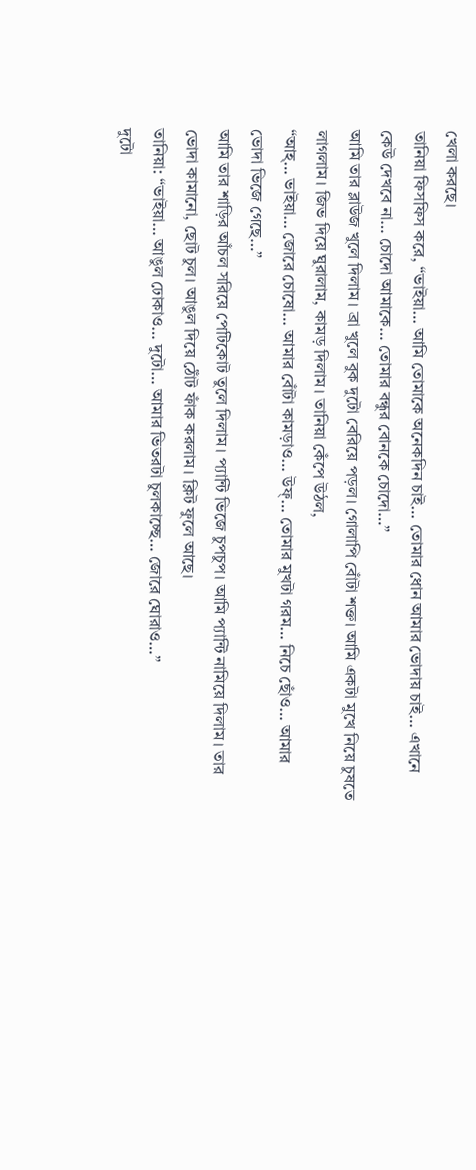খেলা করছে।
তানিয়া ফিসফিস করে, “ভাইয়া… আমি তোমাকে অনেকদিন চাই… তোমার ধোন আমার ভোদায় চাই… এখানে কেউ দেখবে না… চোদো আমাকে… তোমার বন্ধুর বোনকে চোদো…”
আমি তার ব্লাউজ খুলে দিলাম। ব্রা খুলে বুক দুটো বেরিয়ে পড়ল। গোলাপি বোঁটা শক্ত। আমি একটা মুখে নিয়ে চুষতে লাগলাম। জিভ দিয়ে ঘুরালাম, কামড় দিলাম। তানিয়া কেঁপে উঠল,
“আহ্… ভাইয়া… জোরে চোষো… আমার বোঁটা কামড়াও… উফ্… তোমার মুখটা গরম… নিচে ছোঁও… আমার ভোদা ভিজে গেছে…”
আমি তার শাড়ির আঁচল সরিয়ে পেটিকোট তুলে দিলাম। প্যান্টি ভিজে চুপচুপ। আমি প্যান্টি নামিয়ে দিলাম। তার ভোদা কামানো, ছোট চুল। আঙুল দিয়ে ঠোঁট ফাঁক করলাম। ক্লিট ফুলে আছে।
তানিয়া: “ভাইয়া… আঙুল ঢোকাও… দুটো… আমার ভিতরটা চুলকাচ্ছে… জোরে ঘোরাও…”
দুটো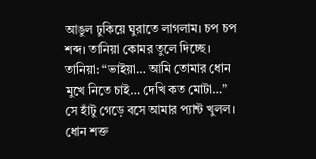আঙুল ঢুকিয়ে ঘুরাতে লাগলাম। চপ চপ শব্দ। তানিয়া কোমর তুলে দিচ্ছে।
তানিয়া: “ভাইয়া… আমি তোমার ধোন মুখে নিতে চাই… দেখি কত মোটা…”
সে হাঁটু গেড়ে বসে আমার প্যান্ট খুলল। ধোন শক্ত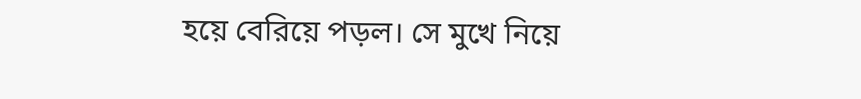হয়ে বেরিয়ে পড়ল। সে মুখে নিয়ে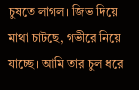চুষতে লাগল। জিভ দিয়ে মাথা চাটছে, গভীরে নিয়ে যাচ্ছে। আমি তার চুল ধরে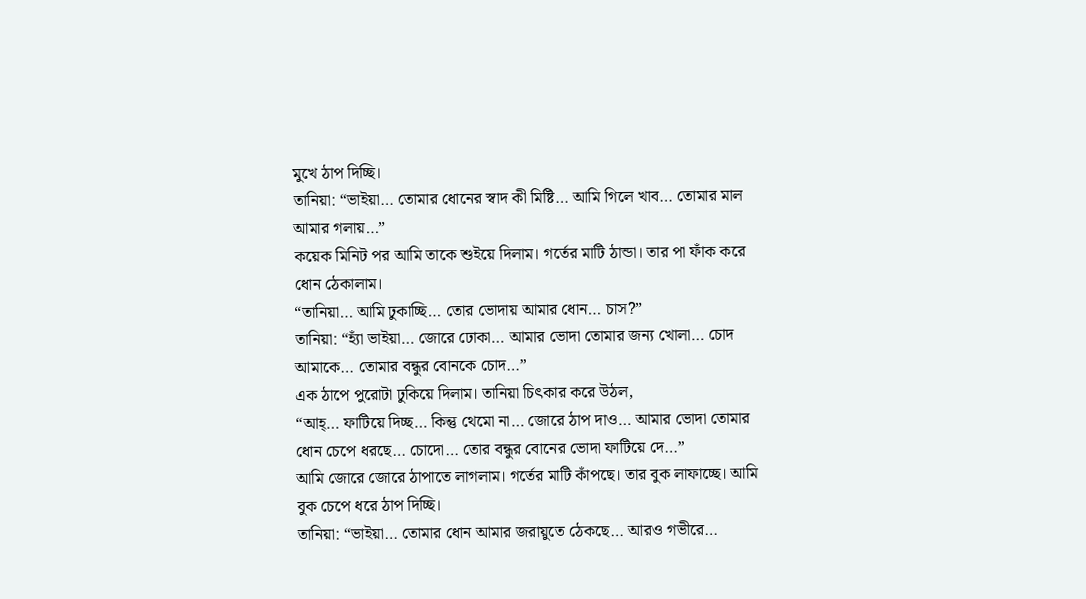মুখে ঠাপ দিচ্ছি।
তানিয়া: “ভাইয়া… তোমার ধোনের স্বাদ কী মিষ্টি… আমি গিলে খাব… তোমার মাল আমার গলায়…”
কয়েক মিনিট পর আমি তাকে শুইয়ে দিলাম। গর্তের মাটি ঠান্ডা। তার পা ফাঁক করে ধোন ঠেকালাম।
“তানিয়া… আমি ঢুকাচ্ছি… তোর ভোদায় আমার ধোন… চাস?”
তানিয়া: “হ্যাঁ ভাইয়া… জোরে ঢোকা… আমার ভোদা তোমার জন্য খোলা… চোদ আমাকে… তোমার বন্ধুর বোনকে চোদ…”
এক ঠাপে পুরোটা ঢুকিয়ে দিলাম। তানিয়া চিৎকার করে উঠল,
“আহ্… ফাটিয়ে দিচ্ছ… কিন্তু থেমো না… জোরে ঠাপ দাও… আমার ভোদা তোমার ধোন চেপে ধরছে… চোদো… তোর বন্ধুর বোনের ভোদা ফাটিয়ে দে…”
আমি জোরে জোরে ঠাপাতে লাগলাম। গর্তের মাটি কাঁপছে। তার বুক লাফাচ্ছে। আমি বুক চেপে ধরে ঠাপ দিচ্ছি।
তানিয়া: “ভাইয়া… তোমার ধোন আমার জরায়ুতে ঠেকছে… আরও গভীরে…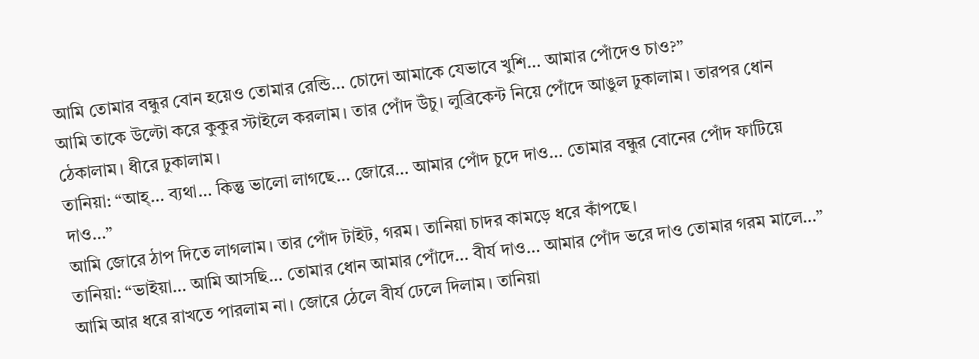আমি তোমার বন্ধুর বোন হয়েও তোমার রেন্ডি… চোদো আমাকে যেভাবে খুশি… আমার পোঁদেও চাও?”
আমি তাকে উল্টো করে কুকুর স্টাইলে করলাম। তার পোঁদ উঁচু। লুব্রিকেন্ট নিয়ে পোঁদে আঙুল ঢুকালাম। তারপর ধোন ঠেকালাম। ধীরে ঢুকালাম।
তানিয়া: “আহ্… ব্যথা… কিন্তু ভালো লাগছে… জোরে… আমার পোঁদ চুদে দাও… তোমার বন্ধুর বোনের পোঁদ ফাটিয়ে দাও…”
আমি জোরে ঠাপ দিতে লাগলাম। তার পোঁদ টাইট, গরম। তানিয়া চাদর কামড়ে ধরে কাঁপছে।
তানিয়া: “ভাইয়া… আমি আসছি… তোমার ধোন আমার পোঁদে… বীর্য দাও… আমার পোঁদ ভরে দাও তোমার গরম মালে…”
আমি আর ধরে রাখতে পারলাম না। জোরে ঠেলে বীর্য ঢেলে দিলাম। তানিয়া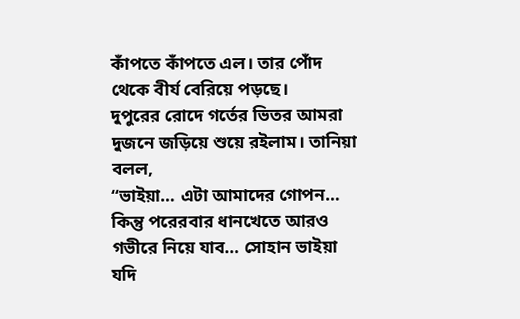কাঁপতে কাঁপতে এল। তার পোঁদ থেকে বীর্য বেরিয়ে পড়ছে।
দুপুরের রোদে গর্তের ভিতর আমরা দুজনে জড়িয়ে শুয়ে রইলাম। তানিয়া বলল,
“ভাইয়া… এটা আমাদের গোপন… কিন্তু পরেরবার ধানখেতে আরও গভীরে নিয়ে যাব… সোহান ভাইয়া যদি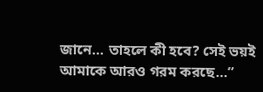জানে… তাহলে কী হবে? সেই ভয়ই আমাকে আরও গরম করছে…”